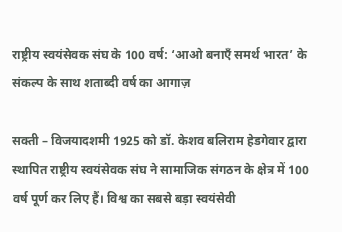राष्ट्रीय स्वयंसेवक संघ के 100 वर्ष: ‘आओ बनाएँ समर्थ भारत’ के संकल्प के साथ शताब्दी वर्ष का आगाज़

सक्ती – विजयादशमी 1925 को डॉ. केशव बलिराम हेडगेवार द्वारा स्थापित राष्ट्रीय स्वयंसेवक संघ ने सामाजिक संगठन के क्षेत्र में 100 वर्ष पूर्ण कर लिए हैं। विश्व का सबसे बड़ा स्वयंसेवी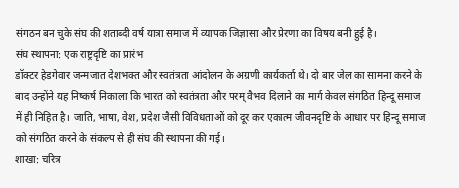संगठन बन चुके संघ की शताब्दी वर्ष यात्रा समाज में व्यापक जिज्ञासा और प्रेरणा का विषय बनी हुई है।
संघ स्थापना: एक राष्ट्रदृष्टि का प्रारंभ
डॉक्टर हेडगेवार जन्मजात देशभक्त और स्वतंत्रता आंदोलन के अग्रणी कार्यकर्ता थे। दो बार जेल का सामना करने के बाद उन्होंने यह निष्कर्ष निकाला कि भारत को स्वतंत्रता और परम् वैभव दिलाने का मार्ग केवल संगठित हिन्दू समाज में ही निहित है। जाति, भाषा, वेश, प्रदेश जैसी विविधताओं को दूर कर एकात्म जीवनदृष्टि के आधार पर हिन्दू समाज को संगठित करने के संकल्प से ही संघ की स्थापना की गई।
शाखा: चरित्र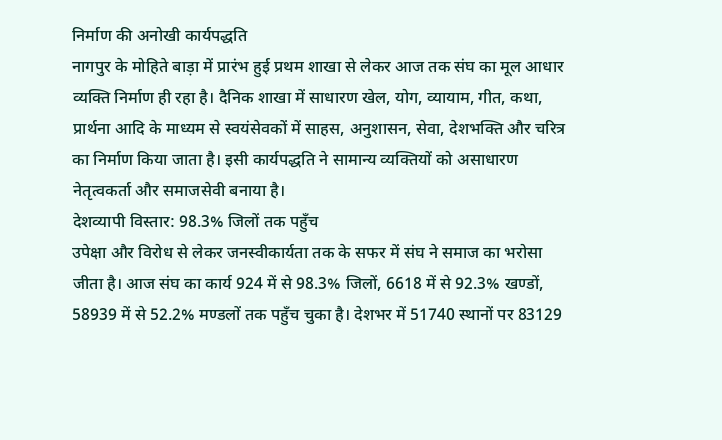निर्माण की अनोखी कार्यपद्धति
नागपुर के मोहिते बाड़ा में प्रारंभ हुई प्रथम शाखा से लेकर आज तक संघ का मूल आधार व्यक्ति निर्माण ही रहा है। दैनिक शाखा में साधारण खेल, योग, व्यायाम, गीत, कथा, प्रार्थना आदि के माध्यम से स्वयंसेवकों में साहस, अनुशासन, सेवा, देशभक्ति और चरित्र का निर्माण किया जाता है। इसी कार्यपद्धति ने सामान्य व्यक्तियों को असाधारण नेतृत्वकर्ता और समाजसेवी बनाया है।
देशव्यापी विस्तार: 98.3% जिलों तक पहुँच
उपेक्षा और विरोध से लेकर जनस्वीकार्यता तक के सफर में संघ ने समाज का भरोसा जीता है। आज संघ का कार्य 924 में से 98.3% जिलों, 6618 में से 92.3% खण्डों, 58939 में से 52.2% मण्डलों तक पहुँच चुका है। देशभर में 51740 स्थानों पर 83129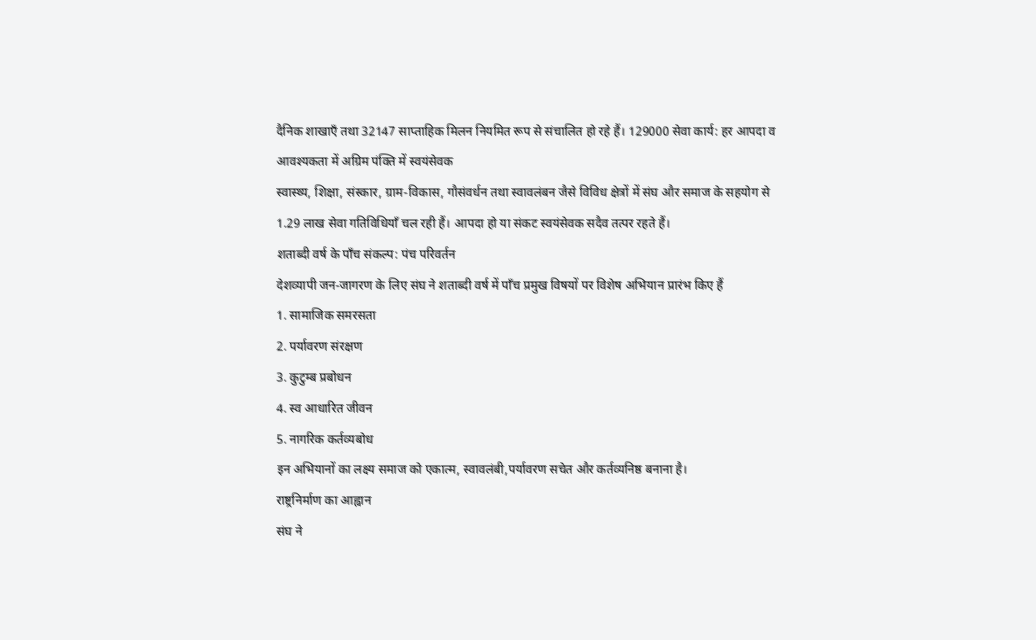दैनिक शाखाएँ तथा 32147 साप्ताहिक मिलन नियमित रूप से संचालित हो रहे हैं। 129000 सेवा कार्य: हर आपदा व आवश्यकता में अग्रिम पंक्ति में स्वयंसेवक
स्वास्थ्य, शिक्षा, संस्कार, ग्राम-विकास, गौसंवर्धन तथा स्वावलंबन जैसे विविध क्षेत्रों में संघ और समाज के सहयोग से 1.29 लाख सेवा गतिविधियाँ चल रही हैं। आपदा हो या संकट स्वयंसेवक सदैव तत्पर रहते हैं।
शताब्दी वर्ष के पाँच संकल्प: पंच परिवर्तन
देशव्यापी जन-जागरण के लिए संघ ने शताब्दी वर्ष में पाँच प्रमुख विषयों पर विशेष अभियान प्रारंभ किए हैं
1. सामाजिक समरसता
2. पर्यावरण संरक्षण
3. कुटुम्ब प्रबोधन
4. स्व आधारित जीवन
5. नागरिक कर्तव्यबोध
इन अभियानों का लक्ष्य समाज को एकात्म, स्वावलंबी,पर्यावरण सचेत और कर्तव्यनिष्ठ बनाना है।
राष्ट्रनिर्माण का आह्वान
संघ ने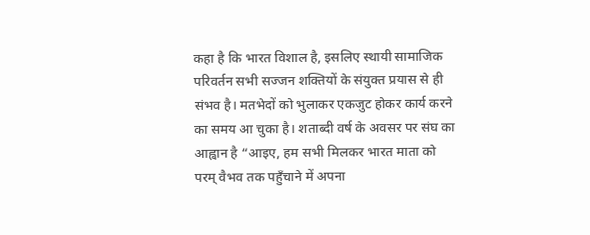कहा है कि भारत विशाल है, इसलिए स्थायी सामाजिक परिवर्तन सभी सज्जन शक्तियों के संयुक्त प्रयास से ही संभव है। मतभेदों को भुलाकर एकजुट होकर कार्य करने का समय आ चुका है। शताब्दी वर्ष के अवसर पर संघ का आह्वान है “आइए, हम सभी मिलकर भारत माता को परम् वैभव तक पहुँचाने में अपना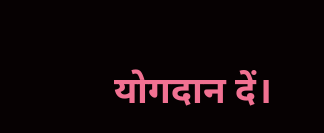योगदान दें।